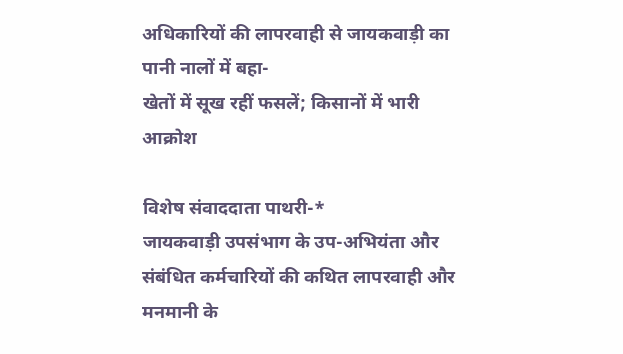अधिकारियों की लापरवाही से जायकवाड़ी का पानी नालों में बहा-
खेतों में सूख रहीं फसलें; किसानों में भारी आक्रोश

विशेष संवाददाता पाथरी-*
जायकवाड़ी उपसंभाग के उप-अभियंता और संबंधित कर्मचारियों की कथित लापरवाही और मनमानी के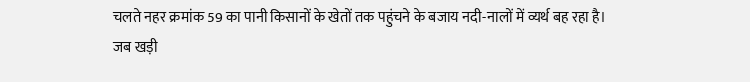चलते नहर क्रमांक 59 का पानी किसानों के खेतों तक पहुंचने के बजाय नदी-नालों में व्यर्थ बह रहा है। जब खड़ी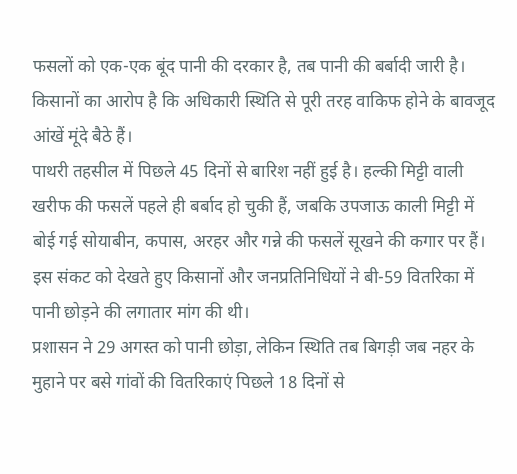फसलों को एक-एक बूंद पानी की दरकार है, तब पानी की बर्बादी जारी है। किसानों का आरोप है कि अधिकारी स्थिति से पूरी तरह वाकिफ होने के बावजूद आंखें मूंदे बैठे हैं।
पाथरी तहसील में पिछले 45 दिनों से बारिश नहीं हुई है। हल्की मिट्टी वाली खरीफ की फसलें पहले ही बर्बाद हो चुकी हैं, जबकि उपजाऊ काली मिट्टी में बोई गई सोयाबीन, कपास, अरहर और गन्ने की फसलें सूखने की कगार पर हैं। इस संकट को देखते हुए किसानों और जनप्रतिनिधियों ने बी-59 वितरिका में पानी छोड़ने की लगातार मांग की थी।
प्रशासन ने 29 अगस्त को पानी छोड़ा, लेकिन स्थिति तब बिगड़ी जब नहर के मुहाने पर बसे गांवों की वितरिकाएं पिछले 18 दिनों से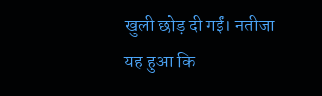खुली छोड़ दी गईं। नतीजा यह हुआ कि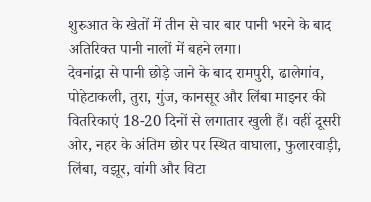शुरुआत के खेतों में तीन से चार बार पानी भरने के बाद अतिरिक्त पानी नालों में बहने लगा।
देवनांद्रा से पानी छोड़े जाने के बाद रामपुरी, ढालेगांव, पोहेटाकली, तुरा, गुंज, कानसूर और लिंबा माइनर की वितरिकाएं 18-20 दिनों से लगातार खुली हैं। वहीं दूसरी ओर, नहर के अंतिम छोर पर स्थित वाघाला, फुलारवाड़ी, लिंबा, वझूर, वांगी और विटा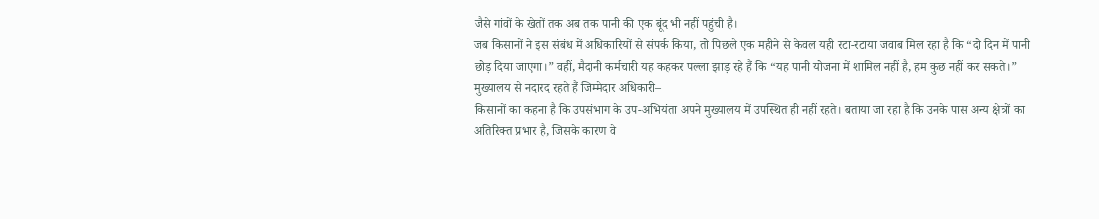जैसे गांवों के खेतों तक अब तक पानी की एक बूंद भी नहीं पहुंची है।
जब किसानों ने इस संबंध में अधिकारियों से संपर्क किया, तो पिछले एक महीने से केवल यही रटा-रटाया जवाब मिल रहा है कि “दो दिन में पानी छोड़ दिया जाएगा।” वहीं, मैदानी कर्मचारी यह कहकर पल्ला झाड़ रहे हैं कि “यह पानी योजना में शामिल नहीं है, हम कुछ नहीं कर सकते।”
मुख्यालय से नदारद रहते हैं जिम्मेदार अधिकारी–
किसानों का कहना है कि उपसंभाग के उप-अभियंता अपने मुख्यालय में उपस्थित ही नहीं रहते। बताया जा रहा है कि उनके पास अन्य क्षेत्रों का अतिरिक्त प्रभार है, जिसके कारण वे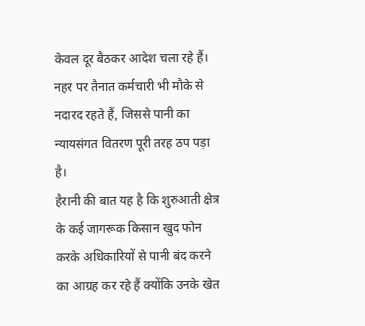केवल दूर बैठकर आदेश चला रहे हैं। नहर पर तैनात कर्मचारी भी मौके से नदारद रहते हैं, जिससे पानी का न्यायसंगत वितरण पूरी तरह ठप पड़ा है।
हैरानी की बात यह है कि शुरुआती क्षेत्र के कई जागरूक किसान खुद फोन करके अधिकारियों से पानी बंद करने का आग्रह कर रहे हैं क्योंकि उनके खेत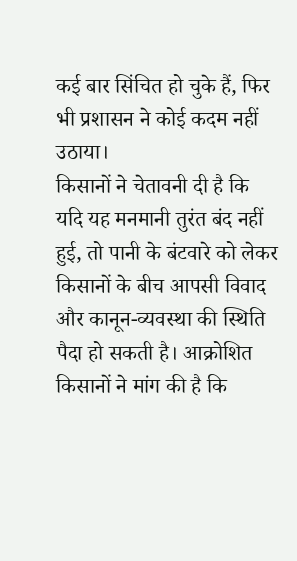कई बार सिंचित हो चुके हैं, फिर भी प्रशासन ने कोई कदम नहीं उठाया।
किसानों ने चेतावनी दी है कि यदि यह मनमानी तुरंत बंद नहीं हुई, तो पानी के बंटवारे को लेकर किसानों के बीच आपसी विवाद और कानून-व्यवस्था की स्थिति पैदा हो सकती है। आक्रोशित किसानों ने मांग की है कि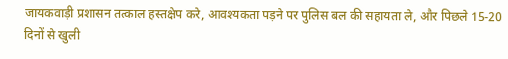जायकवाड़ी प्रशासन तत्काल हस्तक्षेप करे, आवश्यकता पड़ने पर पुलिस बल की सहायता ले, और पिछले 15-20 दिनों से खुली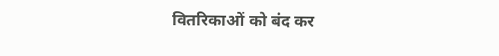वितरिकाओं को बंद कर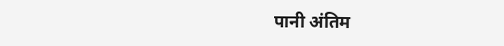पानी अंतिम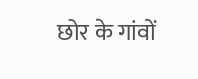छोर के गांवों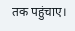तक पहुंचाए।